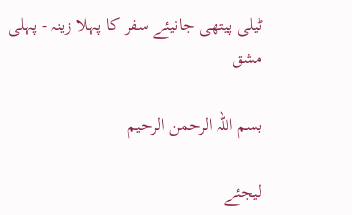ٹیلی پیتھی جانیئے سفر کا پہلا زینہ - پہلی مشق

بسم اللہ الرحمن الرحیم

لیجئے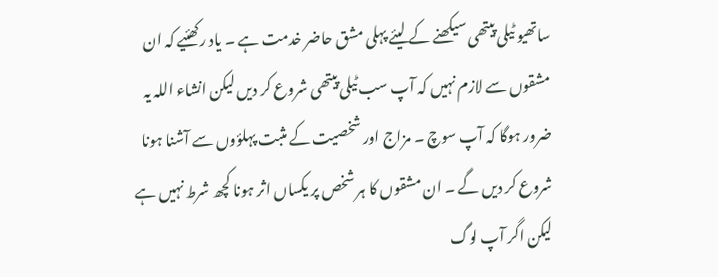ساتھیو ٹیلی پیتھی سیکھنے کے لیئے پہلی مشق حاضر خدمت ہے ۔ یاد رکھئیے کہ ان مشقوں سے لازم نہیں کہ آپ سب ٹیلی پیتھی شروع کر دیں لیکن انشاء اللہ یہ ضرور ہوگا کہ آپ سوچ ۔ مزاج اور شخصیت کے مثبت پہلؤوں سے آشنا ہونا شروع کر دیں گے ۔ ان مشقوں کا ہر شخص پر یکساں اثر ہونا کچھ شرط نہیں ہے لیکن اگر آپ لوگ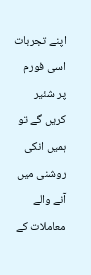اپنے تجربات اسی فورم پر شئیر کریں گے تو ہمیں انکی روشنی میں آنے والے معاملات کے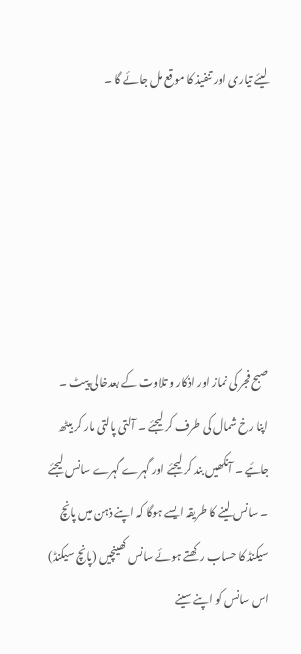لیئے تیاری اور تنفیذ کا موقع مل جائے گا ۔






صبح فجر کی نماز اور اذکار و تلاوت کے بعدخالی پیٹ ۔ اپنا رخ شمال کی طرف کر لیجئے ۔ آلتی پالتی مار کر بیٹھ جائیے ۔ آنکھیں بند کر لیجئے اور گہرے گہرے سانس لیجئے ۔ سانس لینے کا طریقہ ایسے ہوگا کہ اپنے ذہن میں پانچ سیکنڈ کا حساب رکھتے ہوئے سانس کھینچیں (پانچ سیکنڈ) اس سانس کو اپنے سینے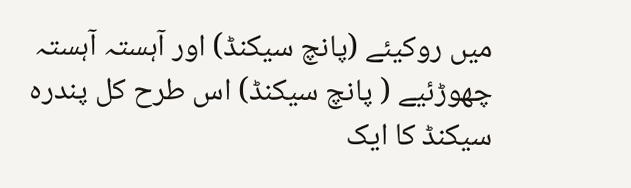میں روکیئے (پانچ سیکنڈ) اور آہستہ آہستہ چھوڑئیے ( پانچ سیکنڈ) اس طرح کل پندرہ سیکنڈ کا ایک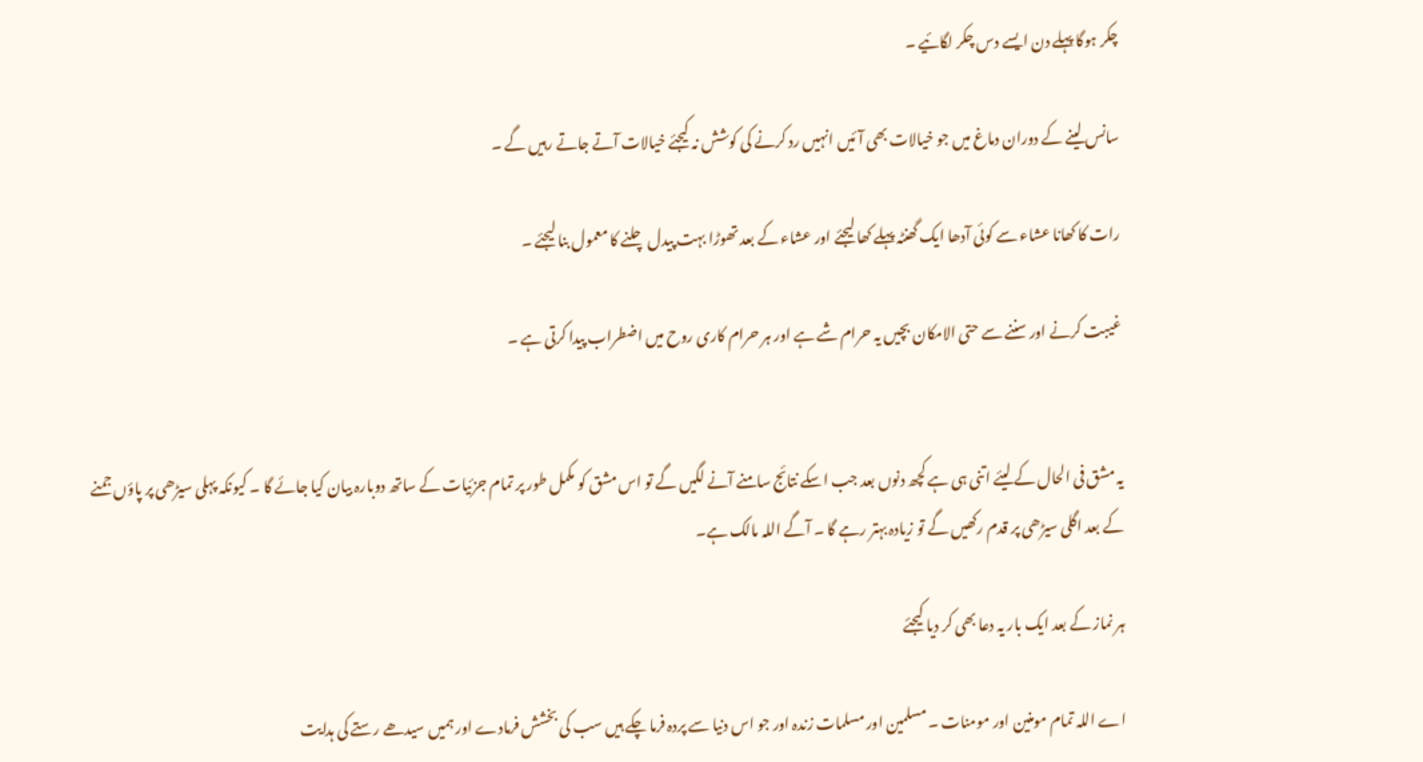چکر ہوگا پہلے دن ایسے دس چکر لگائیے ۔

سانس لینے کے دوران دماغ میں جو خیالات بھی آئیں انہیں رد کرنے کی کوشش نہ کیجئے خیالات آتے جاتے رہیں گے ۔

رات کا کھانا عشاء سے کوئی آدھا ایک گھنٹہ پہلے کھا لیجئے اور عشاء کے بعد تھوڑا بہت پیدل چلنے کا معمول بنا لیجئے ۔

غیبت کرنے اور سننے سے حتی الامکان بچیں یہ حرام شے ہے اور ہر حرام کاری روح میں اضطراب پیدا کرتی ہے ۔


یہ مشق فی الحال کے لیئے اتنی ہی ہے کچھ دنوں بعد جب اسکے نتائج سامنے آنے لگیں گے تو اس مشق کو مکمل طور پر تمام جزئیات کے ساتھ دوبارہ بیان کیا جائے گا ۔ کیونکہ پہلی سیڑھی پر پاؤں جمنے کے بعد اگلی سیڑھی پر قدم رکھیں گے تو زیادہ بہتر رہے گا ۔ آگے اللہ مالک ہے۔

ہر نماز کے بعد ایک بار یہ دعا بھی کر دیا کیجئے

اے اللہ تمام مومنین اور مومنات ۔ مسلمین اور مسلمات زندہ اور جو اس دنیا سے پردہ فرما چکے ہیں سب کی بخشش فرمادے اور ہمیں سیدھے رستے کی ہدایت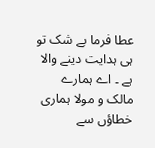عطا فرما بے شک تو ہی ہدایت دینے والا ہے ۔ اے ہمارے مالک و مولا ہماری خطاؤں سے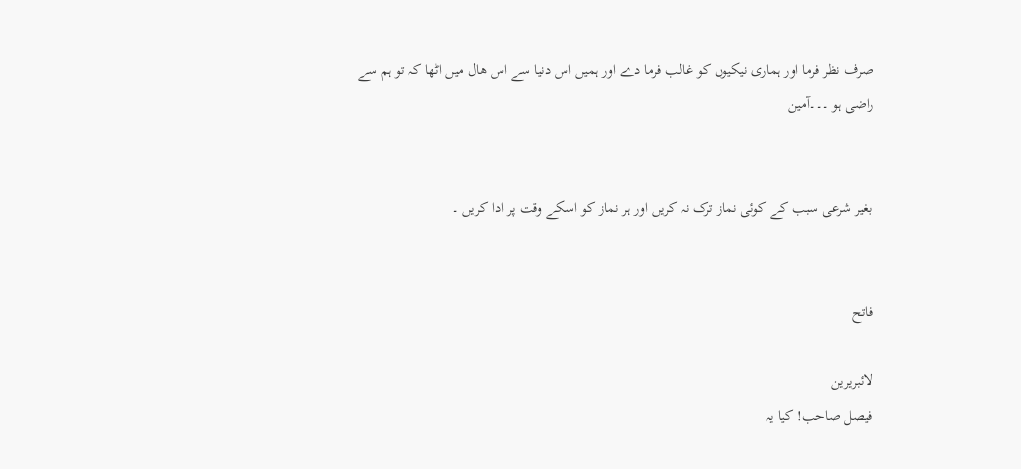صرف نظر فرما اور ہماری نیکیوں کو غالب فرما دے اور ہمیں اس دنیا سے اس ھال میں اٹھا کہ تو ہم سے راضی ہو ۔۔۔آمین


بغیر شرعی سبب کے کوئی نماز ترک نہ کریں اور ہر نماز کو اسکے وقت پر ادا کریں ۔


فاتح

لائبریرین
فیصل صاحب! کیا یہ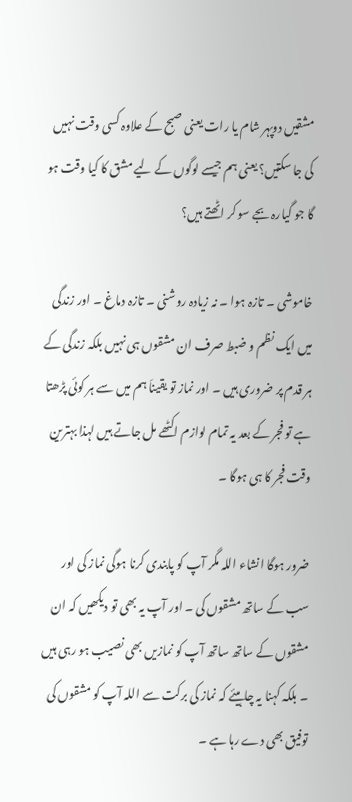مشقیں دوپہر شام یا رات یعنی صبح کے علاوہ کسی وقت نہیں کی جا سکتیں؟ یعنی ہم جیسے لوگوں کے لیے مشق کا کیا وقت ہو گا جو گیارہ بجے سو کر اٹھتے ہیں؟

خاموشی ۔ تازہ ہوا ۔ نہ زیادہ روشنی ۔ تازہ دماغ ۔ اور زندگی میں ایک نظم و ضبط صرف ان مشقوں ہی نہیں بلکہ زندگی کے ہر قدم پر ضروری ہیں ۔ اور نماز تو یقیناَ ہم میں سے ہر کوئی پڑھتا ہے تو فجر کے بعد یہ تمام لوازم اکٹھے مل جاتے ہیں لہذا بہترین وقت فجر کا ہی ہوگا ۔

ضرور ہوگا انشاء اللہ مگر آپ کو پابندی کرنا ہوگی نماز کی اور سب کے ساتھ مشقوں کی ۔ اور آپ یہ بھی تو دیکھیں کہ ان مشقوں کے ساتھ ساتھ آپ کو نمازیں بھی نصیب ہو رہی ہیں ۔ بلکہ کہنا یہ چاہیئے کہ نماز کی برکت سے اللہ آپ کو مشقوں کی توفیق بھی دے رہا ہے ۔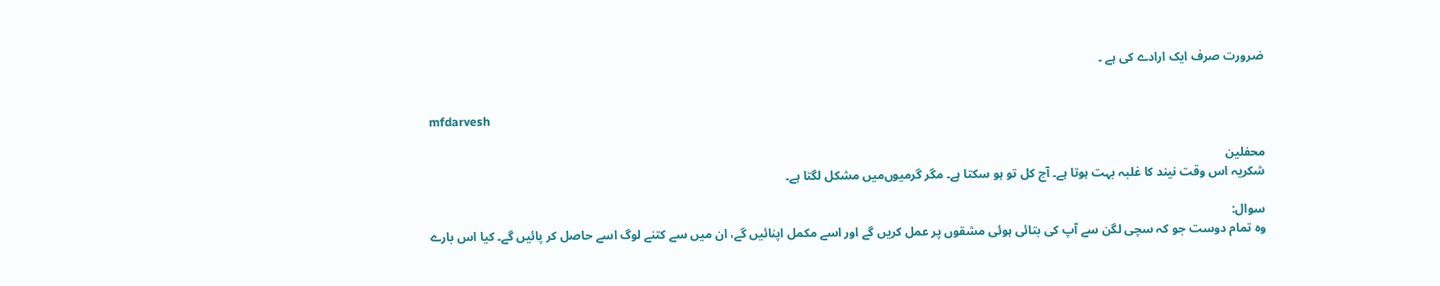ضرورت صرف ایک ارادے کی ہے ۔


mfdarvesh

محفلین
شکریہ اس وقت نیند کا غلبہ بہت ہوتا ہے۔ آج کل تو ہو سکتا ہے۔ مگر گرمیوں‌میں مشکل لگتا ہے۔

سوال:
وہ تمام دوست جو کہ سچی لگن سے آپ کی بتائی ہوئی مشقوں پر عمل کریں گے اور اسے مکمل اپنائیں گے، ان میں سے کتنے لوگ اسے حاصل کر پائیں گے۔ کیا اس بارے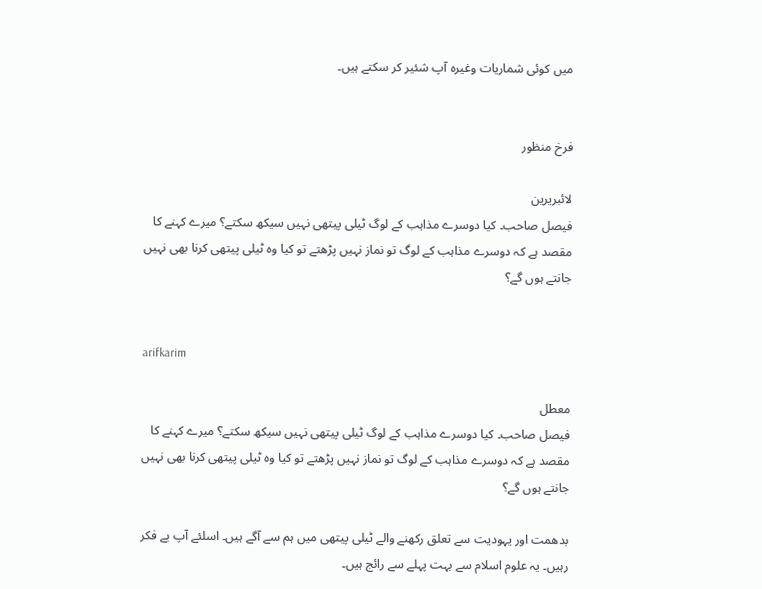میں کوئی شماریات وغیرہ آپ شئیر کر سکتے ہیں۔


فرخ منظور

لائبریرین
فیصل صاحب۔ کیا دوسرے مذاہب کے لوگ ٹیلی پیتھی نہیں سیکھ سکتے؟ میرے کہنے کا مقصد ہے کہ دوسرے مذاہب کے لوگ تو نماز نہیں پڑھتے تو کیا وہ ٹیلی پیتھی کرنا بھی نہیں جانتے ہوں گے؟


arifkarim

معطل
فیصل صاحب۔ کیا دوسرے مذاہب کے لوگ ٹیلی پیتھی نہیں سیکھ سکتے؟ میرے کہنے کا مقصد ہے کہ دوسرے مذاہب کے لوگ تو نماز نہیں پڑھتے تو کیا وہ ٹیلی پیتھی کرنا بھی نہیں جانتے ہوں گے؟

بدھمت اور یہودیت سے تعلق رکھنے والے ٹیلی پیتھی میں ہم سے آگے ہیں۔ اسلئے آپ بے فکر رہیں۔ یہ علوم اسلام سے بہت پہلے سے رائج ہیں۔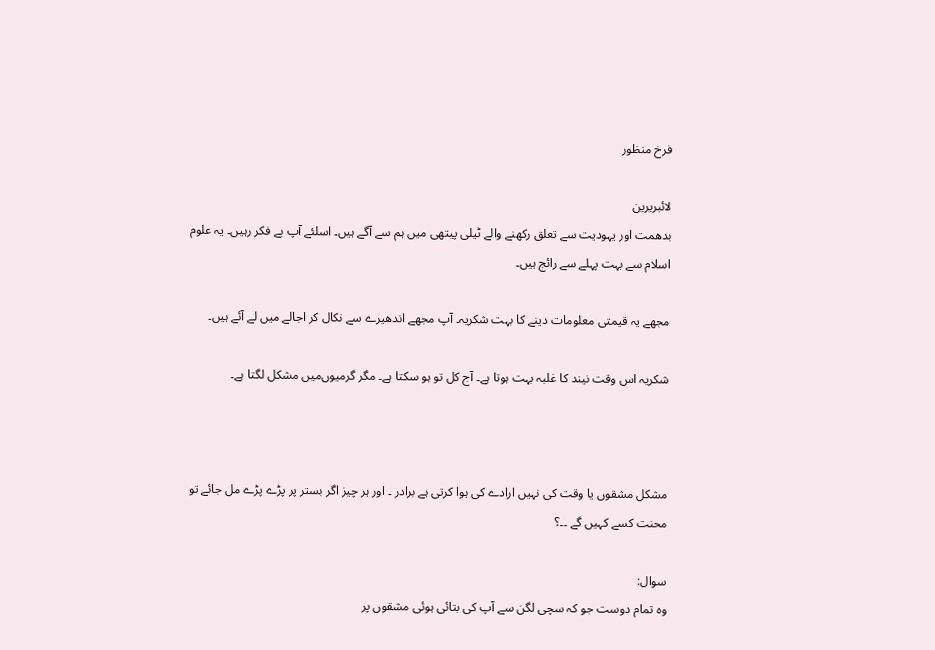فرخ منظور

لائبریرین
بدھمت اور یہودیت سے تعلق رکھنے والے ٹیلی پیتھی میں ہم سے آگے ہیں۔ اسلئے آپ بے فکر رہیں۔ یہ علوم اسلام سے بہت پہلے سے رائج ہیں۔

مجھے یہ قیمتی معلومات دینے کا بہت شکریہ۔ آپ مجھے اندھیرے سے نکال کر اجالے میں لے آئے ہیں۔

شکریہ اس وقت نیند کا غلبہ بہت ہوتا ہے۔ آج کل تو ہو سکتا ہے۔ مگر گرمیوں‌میں مشکل لگتا ہے۔



مشکل مشقوں یا وقت کی نہیں ارادے کی ہوا کرتی ہے برادر ۔ اور ہر چیز اگر بستر پر پڑے پڑے مل جائے تو محنت کسے کہیں گے ۔۔؟

سوال:
وہ تمام دوست جو کہ سچی لگن سے آپ کی بتائی ہوئی مشقوں پر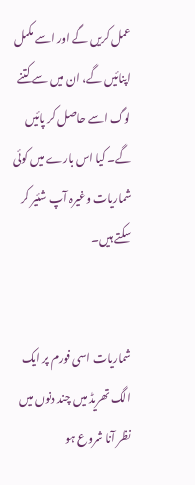عمل کریں گے اور اسے مکمل اپنائیں گے، ان میں سے کتنے لوگ اسے حاصل کر پائیں گے۔ کیا اس بارے میں کوئی شماریات وغیرہ آپ شئیر کر سکتے ہیں۔


شماریات اسی فورم پر ایک الگ تھریڈ میں چند دنوں میں نظر آنا شروع ہو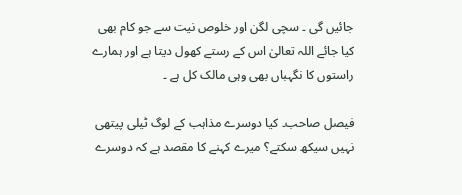جائیں گی ۔ سچی لگن اور خلوص نیت سے جو کام بھی کیا جائے اللہ تعالیٰ اس کے رستے کھول دیتا ہے اور ہمارے راستوں کا نگہباں بھی وہی مالک کل ہے ۔

فیصل صاحب۔ کیا دوسرے مذاہب کے لوگ ٹیلی پیتھی نہیں سیکھ سکتے؟ میرے کہنے کا مقصد ہے کہ دوسرے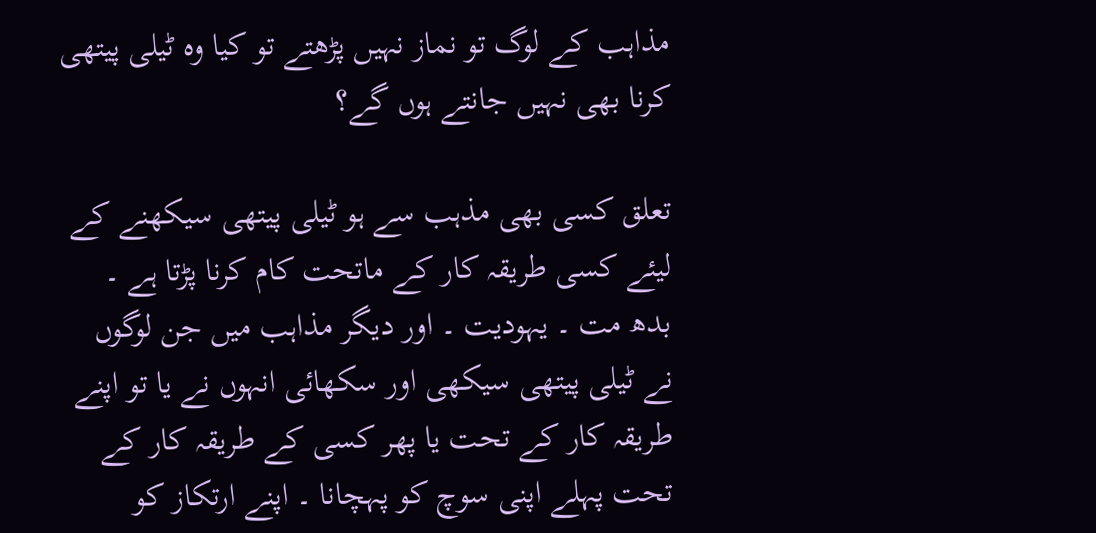مذاہب کے لوگ تو نماز نہیں پڑھتے تو کیا وہ ٹیلی پیتھی کرنا بھی نہیں جانتے ہوں گے؟

تعلق کسی بھی مذہب سے ہو ٹیلی پیتھی سیکھنے کے لیئے کسی طریقہ کار کے ماتحت کام کرنا پڑتا ہے ۔ بدھ مت ۔ یہودیت ۔ اور دیگر مذاہب میں جن لوگوں نے ٹیلی پیتھی سیکھی اور سکھائی انہوں نے یا تو اپنے طریقہ کار کے تحت یا پھر کسی کے طریقہ کار کے تحت پہلے اپنی سوچ کو پہچانا ۔ اپنے ارتکاز کو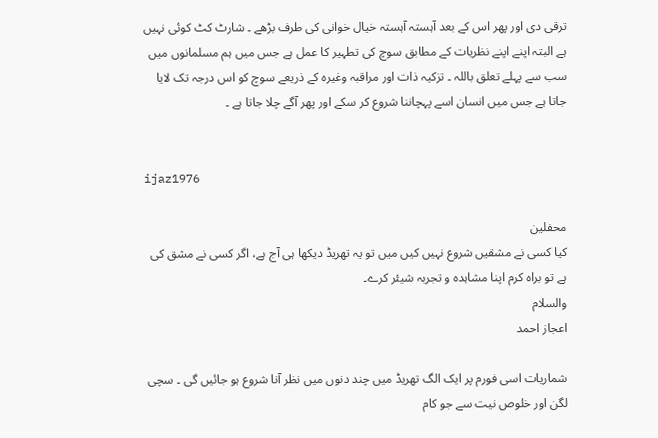ترقی دی اور پھر اس کے بعد آہستہ آہستہ خیال خوانی کی طرف بڑھے ۔ شارٹ کٹ کوئی نہیں ہے البتہ اپنے اپنے نظریات کے مطابق سوچ کی تطہیر کا عمل ہے جس میں ہم مسلمانوں میں سب سے پہلے تعلق باللہ ۔ تزکیہ ذات اور مراقبہ وغیرہ کے ذریعے سوچ کو اس درجہ تک لایا جاتا ہے جس میں انسان اسے پہچاننا شروع کر سکے اور پھر آگے چلا جاتا ہے ۔


ijaz1976

محفلین
کیا کسی نے مشقیں شروع نہیں کیں میں تو یہ تھریڈ دیکھا ہی آج ہے، اگر کسی نے مشق کی ہے تو براہ کرم اپنا مشاہدہ و تجربہ شیئر کرے۔
والسلام
اعجاز احمد

شماریات اسی فورم پر ایک الگ تھریڈ میں چند دنوں میں نظر آنا شروع ہو جائیں گی ۔ سچی لگن اور خلوص نیت سے جو کام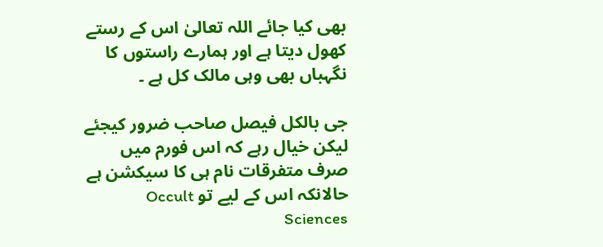بھی کیا جائے اللہ تعالیٰ اس کے رستے کھول دیتا ہے اور ہمارے راستوں کا نگہباں بھی وہی مالک کل ہے ۔

جی بالکل فیصل صاحب ضرور کیجئے لیکن خیال رہے کہ اس فورم میں صرف متفرقات نام ہی کا سیکشن ہے حالانکہ اس کے لیے تو Occult Sciences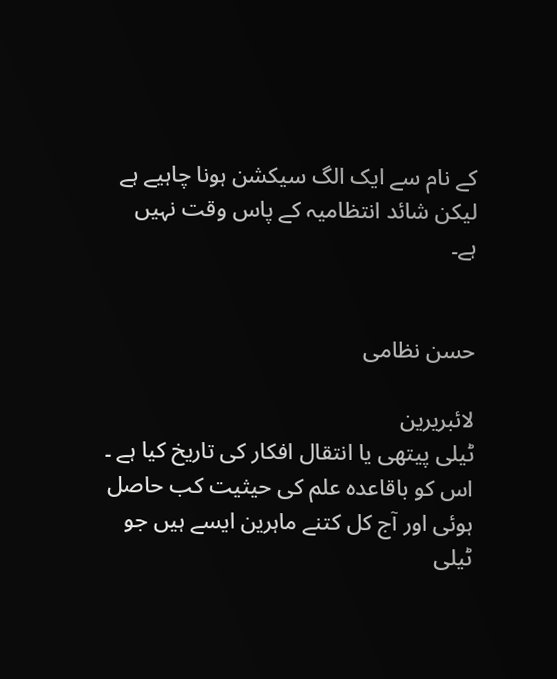کے نام سے ایک الگ سیکشن ہونا چاہیے ہے لیکن شائد انتظامیہ کے پاس وقت نہیں ہے۔


حسن نظامی

لائبریرین
ٹیلی پیتھی یا انتقال افکار کی تاریخ کیا ہے ۔ اس کو باقاعدہ علم کی حیثیت کب حاصل ہوئی اور آج کل کتنے ماہرین ایسے ہیں جو ٹیلی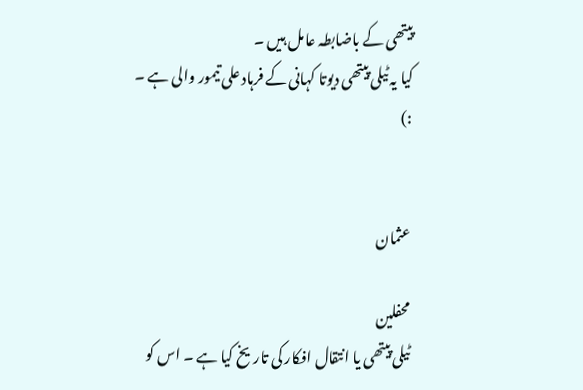پیتھی کے باضابطہ عامل ہیں ۔
کیا یہ ٹیلی پیتھی دیوتا کہانی کے فرہاد علی تیمور والی ہے ۔
:)


عثمان

محفلین
ٹیلی پیتھی یا انتقال افکار کی تاریخ کیا ہے ۔ اس کو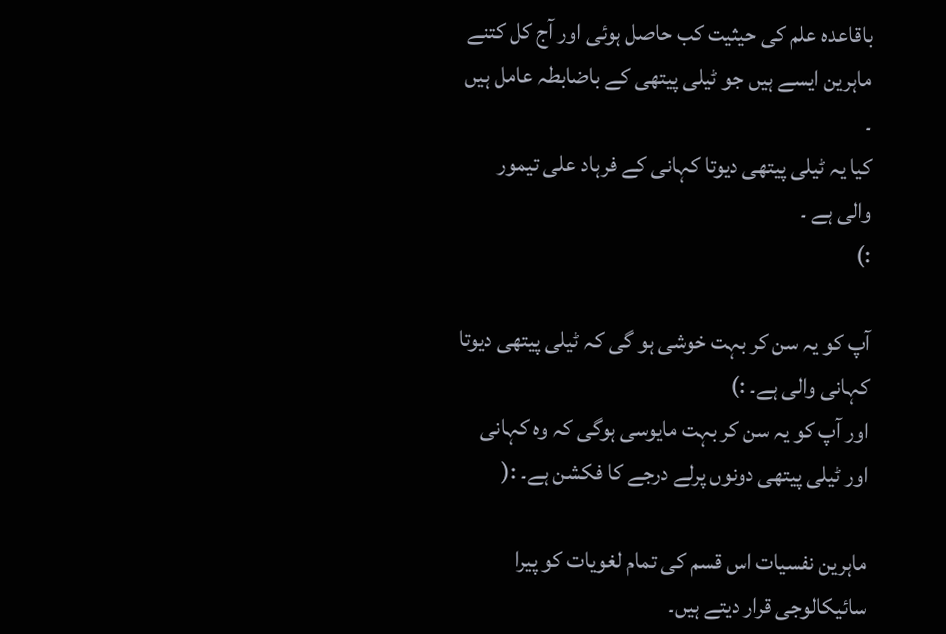باقاعدہ علم کی حیثیت کب حاصل ہوئی اور آج کل کتنے ماہرین ایسے ہیں جو ٹیلی پیتھی کے باضابطہ عامل ہیں ۔
کیا یہ ٹیلی پیتھی دیوتا کہانی کے فرہاد علی تیمور والی ہے ۔
:)

آپ کو یہ سن کر بہت خوشی ہو گی کہ ٹیلی پیتھی دیوتا کہانی والی ہے۔ :)
اور آپ کو یہ سن کر بہت مایوسی ہوگی کہ وہ کہانی اور ٹیلی پیتھی دونوں پرلے درجے کا فکشن ہے۔ :(

ماہرین نفسیات اس قسم کی تمام لغویات کو پیرا سائیکالوجی قرار دیتے ہیں۔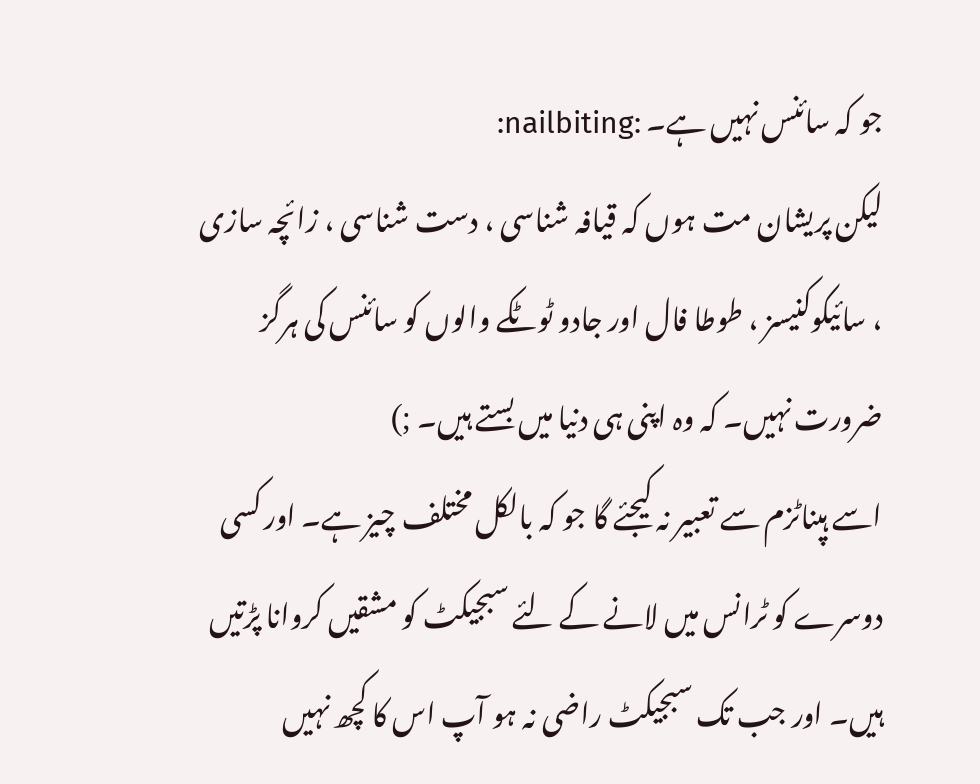جو کہ سائنس نہیں ہے۔ :nailbiting:
لیکن پریشان مت ہوں کہ قیافہ شناسی ، دست شناسی ، زائچہ سازی ، سائیکوکنیسز ، طوطا فال اور جادو ٹوٹکے والوں کو سائنس کی ہرگز ضرورت نہیں۔ کہ وہ اپنی ہی دنیا میں بستے ہیں۔ ;)
اسے ہپناٹزم سے تعبیر نہ کیجئے گا جو کہ بالکل مختلف چیز ہے۔ اور کسی دوسرے کو ٹرانس میں لانے کے لئے سبجیکٹ کو مشقیں کروانا پڑتیں ہیں۔ اور جب تک سبجیکٹ راضی نہ ہو آپ اس کا کچھ نہیں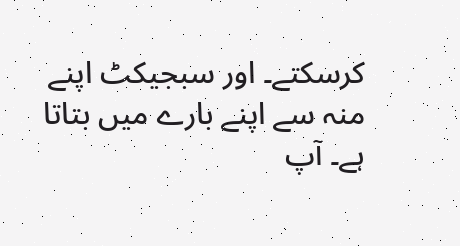کرسکتے۔ اور سبجیکٹ اپنے منہ سے اپنے بارے میں بتاتا ہے۔ آپ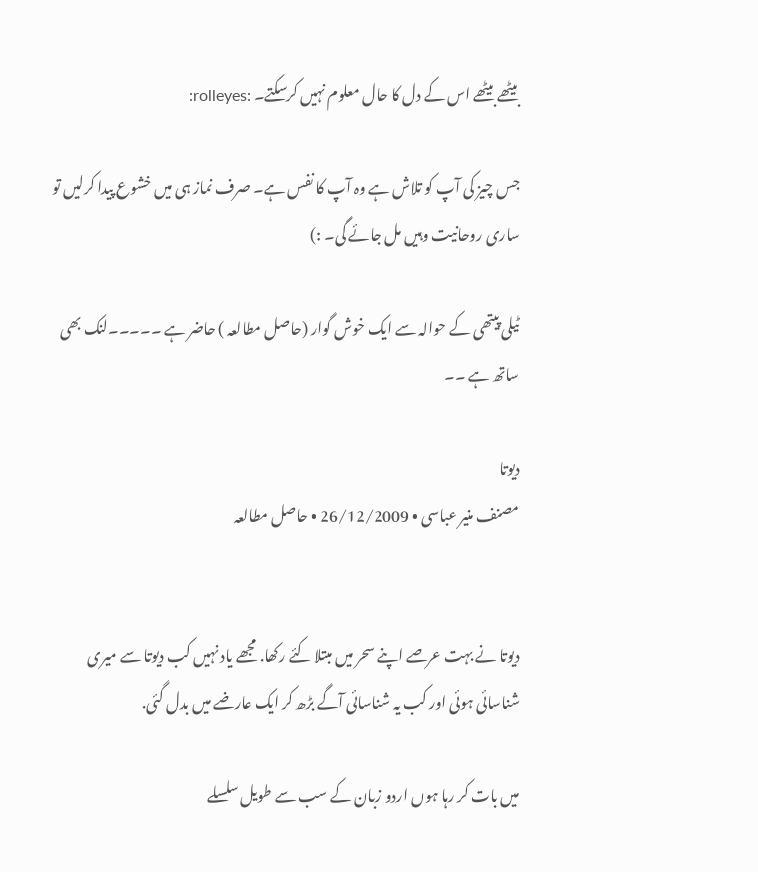بیٹھے بیٹھے اس کے دل کا حال معلوم نہیں کرسکتے۔ :rolleyes:

جس چیز کی آپ کو تلاش ہے وہ آپ کا نفس ہے۔ صرف نماز ہی میں خشوع پیدا کرلیں تو ساری روحانیت وہیں مل جائے گی۔ :)

ٹیلی پیتھی کے حوالہ سے ایک خوش گوار (حاصل مطالعہ ) حاضر ہے ۔۔۔۔۔لنک بھی ساتھ ہے ۔۔

دیوتا
مصنف منیر عباسی • 26/12/2009 • حاصل مطالعہ


دیوتا نے بہت عرصے اپنے سحر میں مبتلا کئے رکھا. مجھے یاد نہیں کب دیوتا سے میری شناسائی ہوئی اور کب یہ شناسائی آگے بڑھ کر ایک عارضے میں بدل گئی.

میں بات کر رہا ہوں اردو زبان کے سب سے طویل سلسلے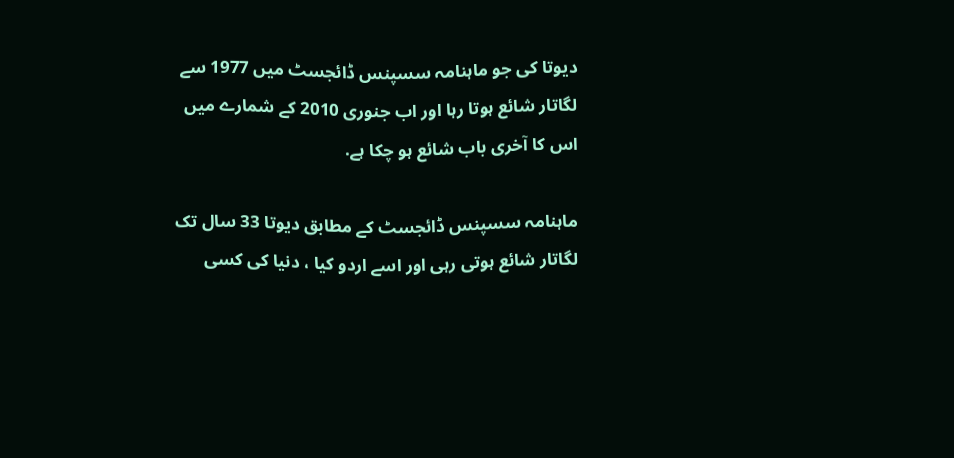دیوتا کی جو ماہنامہ سسپنس ڈائجسٹ میں 1977 سے لگاتار شائع ہوتا رہا اور اب جنوری 2010 کے شمارے میں اس کا آخری باب شائع ہو چکا ہے.

ماہنامہ سسپنس ڈائجسٹ کے مطابق دیوتا 33 سال تک لگاتار شائع ہوتی رہی اور اسے اردو کیا ، دنیا کی کسی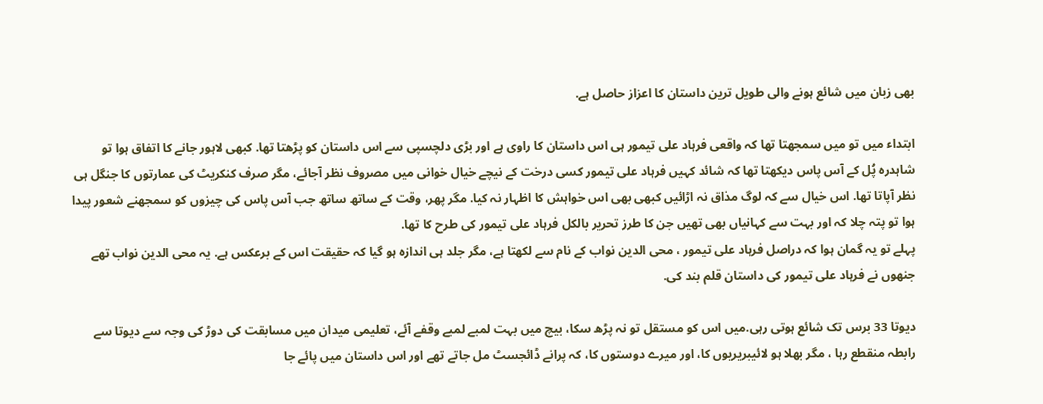بھی زبان میں شائع ہونے والی طویل ترین داستان کا اعزاز حاصل ہے.

ابتداء میں تو میں سمجھتا تھا کہ واقعی فرہاد علی تیمور ہی اس داستان کا راوی ہے اور بڑی دلچسپی سے اس داستان کو پڑھتا تھا. کبھی لاہور جانے کا اتفاق ہوا تو شاہدرہ پُل کے آس پاس دیکھتا تھا کہ شائد کہیں فرہاد علی تیمور کسی درخت کے نیچے خیال خوانی میں مصروف نظر آجائے، مگر صرف کنکریٹ کی عمارتوں کا جنگل ہی نظر آپاتا تھا. اس خیال سے کہ لوگ مذاق نہ اڑائیں کبھی بھی اس خواہش کا اظہار نہ کیا. مگر پھر، وقت کے ساتھ ساتھ جب آس پاس کی چیزوں کو سمجھنے شعور پیدا ہوا تو پتہ چلا کہ اور بہت سے کہانیاں بھی تھیں جن کا طرز تحریر بالکل فرہاد علی تیمور کی طرح کا تھا.
پہلے تو یہ گمان ہوا کہ دراصل فرہاد علی تیمور ، محی الدین نواب کے نام سے لکھتا ہے، مگر جلد ہی اندازہ ہو گیا کہ حقیقت اس کے برعکس ہے. یہ محی الدین نواب تھے جنھوں نے فرہاد علی تیمور کی داستان قلم بند کی.

دیوتا 33 برس تک شائع ہوتی رہی.میں اس کو مستقل تو نہ پڑھ سکا، بیچ میں بہت لمبے لمبے وقفے آئے، تعلیمی میدان میں مسابقت کی دوڑ کی وجہ سے دیوتا سے رابطہ منقطع رہا ، مگر بھلا ہو لائیبریریوں کا، اور میرے دوستوں کا، کہ پرانے ڈائجسٹ مل جاتے تھے اور اس داستان میں پائے جا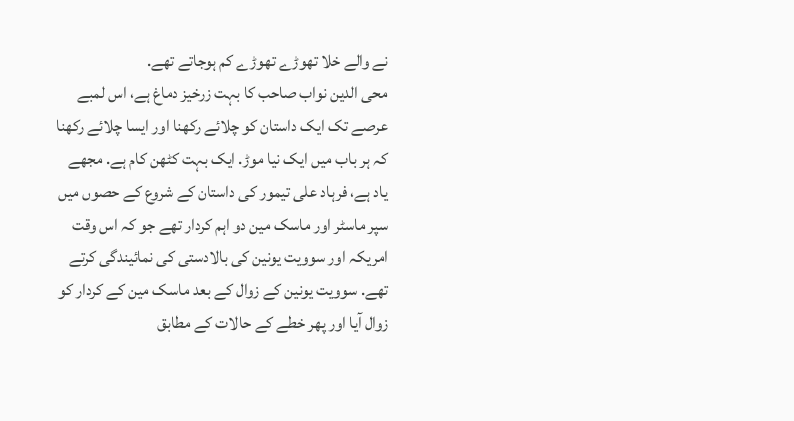نے والے خلا تھوڑے تھوڑے کم ہوجاتے تھے.
محی الدین نواب صاحب کا بہت زرخیز دماغ ہے، اس لمبے عرصے تک ایک داستان کو چلائے رکھنا اور ایسا چلائے رکھنا کہ ہر باب میں ایک نیا موڑ. ایک بہت کٹھن کام ہے. مجھے یاد ہے، فرہاد علی تیمور کی داستان کے شروع کے حصوں میں سپر ماسٹر اور ماسک مین دو اہم کردار تھے جو کہ اس وقت امریکہ اور سوویت یونین کی بالادستی کی نمائیندگی کرتے تھے. سوویت یونین کے زوال کے بعد ماسک مین کے کردار کو زوال آیا اور پھر خطے کے حالات کے مطابق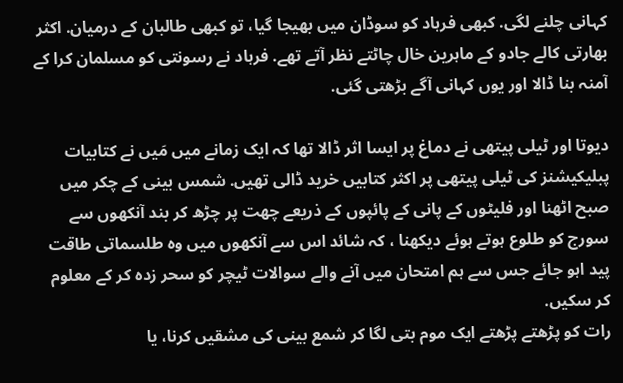کہانی چلنے لگی. کبھی فرہاد کو سوڈان میں بھیجا گیا، تو کبھی طالبان کے درمیان. اکثر بھارتی کالے جادو کے ماہرین خال چاٹتے نظر آتے تھے. فرہاد نے رسونتی کو مسلمان کرا کے آمنہ بنا ڈالا اور یوں کہانی آگے بڑھتی گئی.

دیوتا اور ٹیلی پیتھی نے دماغ پر ایسا اثر ڈالا تھا کہ ایک زمانے میں مَیں نے کتابیات پبلیکیشنز کی ٹیلی پیتھی پر اکثر کتابیں خرید ڈالی تھیں. شمس بینی کے چکر میں صبح اٹھنا اور فلیٹوں کے پانی کے پائپوں کے ذریعے چھت پر چڑھ کر بند آنکھوں سے سورج کو طلوع ہوتے ہوئے دیکھنا ، کہ شائد اس سے آنکھوں میں وہ طلسماتی طاقت پید اہو جائے جس سے ہم امتحان میں آنے والے سوالات ٹیچر کو سحر زدہ کر کے معلوم کر سکیں.
رات کو پڑھتے پڑھتے ایک موم بتی لگا کر شمع بینی کی مشقیں کرنا، یا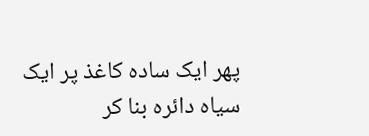پھر ایک سادہ کاغذ پر ایک سیاہ دائرہ بنا کر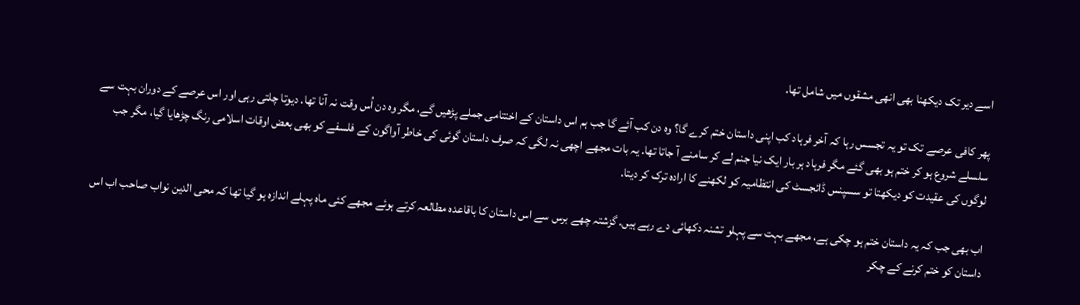اسے دیر تک دیکھنا بھی انھی مشقوں میں شامل تھا.

پھر کافی عرصے تک تو یہ تجسس رہا کہ آخر فرہاد کب اپنی داستان ختم کرے گا؟ وہ دن کب آئے گا جب ہم اس داستان کے اختتامی جملے پڑھیں گے، مگر وہ دن اُس وقت نہ آنا تھا. دیوتا چلتی رہی اور اس عرصے کے دوران بہت سے سلسلے شروع ہو کر ختم ہو بھی گئے مگر فرہاد ہر بار ایک نیا جنم لے کر سامنے آ جاتا تھا. یہ بات مجھے اچھی نہ لگی کہ صرف داستان گوئی کی خاطر آواگون کے فلسفے کو بھی بعض اوقات اسلامی رنگ چڑھایا گیا، مگر جب لوگوں کی عقیدت کو دیکھتا تو سسپنس ڈائجسٹ کی انتظامیہ کو لکھنے کا ارادہ ترک کر دیتا.

اب بھی جب کہ یہ داستان ختم ہو چکی ہے، مجھے بہت سے پہلو تشنہ دکھائی دے رہے ہیں. گزشتہ چھے برس سے اس داستان کا باقاعدہ مطالعہ کرتے ہوئے مجھے کئی ماہ پہلے اندازہ ہو گیا تھا کہ محی الدین نواب صاحب اب اس داستان کو ختم کرنے کے چکر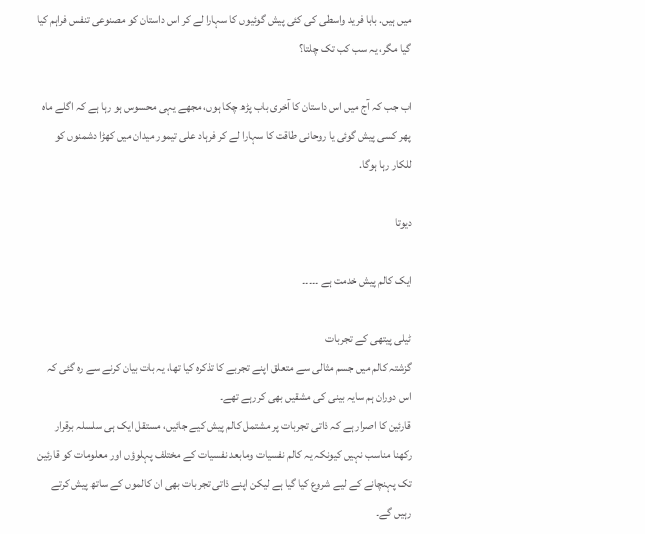میں ہیں. بابا فرید واسطی کی کئی پیش گوئیوں کا سہارا لے کر اس داستان کو مصنوعی تنفس فراہم کیا گیا مگر، یہ سب کب تک چلتا؟

اب جب کہ آج میں اس داستان کا آخری باب پڑھ چکا ہوں، مجھے یہی محسوس ہو رہا ہے کہ اگلے ماہ پھر کسی پیش گوئی یا روحانی طاقت کا سہارا لے کر فرہاد علی تیمور میدان میں کھڑا دشمنوں کو للکار رہا ہوگا.

دیوتا

ایک کالم پیش خدمت ہے ۔۔۔۔۔

ٹیلی پیتھی کے تجربات
گزشتہ کالم میں جسم مثالی سے متعلق اپنے تجربے کا تذکرہ کیا تھا، یہ بات بیان کرنے سے رہ گئی کہ اس دوران ہم سایہ بینی کی مشقیں بھی کررہے تھے۔
قارئین کا اصرار ہے کہ ذاتی تجربات پر مشتمل کالم پیش کیے جائیں، مستقل ایک ہی سلسلہ برقرار رکھنا مناسب نہیں کیونکہ یہ کالم نفسیات ومابعد نفسیات کے مختلف پہلوؤں اور معلومات کو قارئین تک پہنچانے کے لیے شروع کیا گیا ہے لیکن اپنے ذاتی تجربات بھی ان کالموں کے ساتھ پیش کرتے رہیں گے۔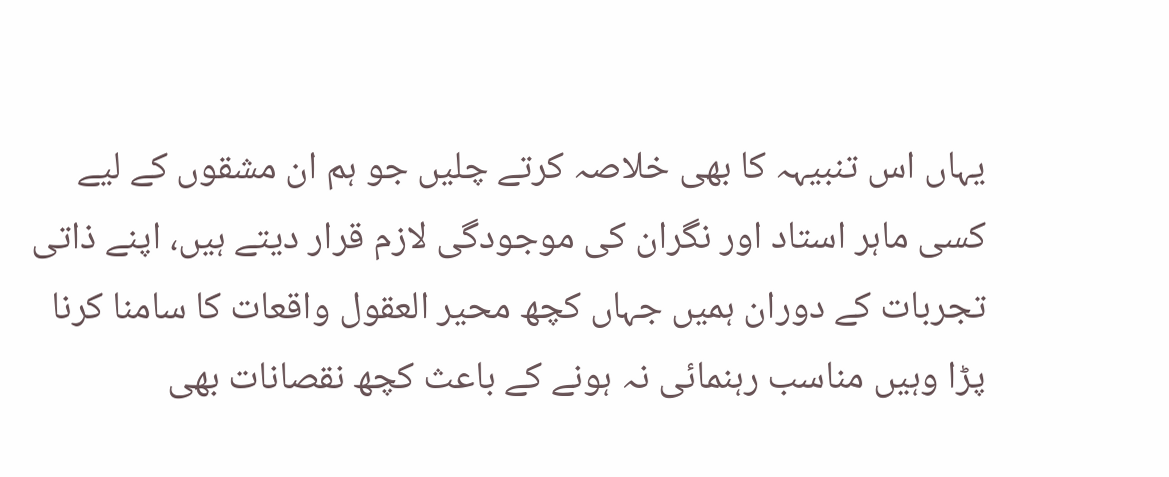یہاں اس تنبیہہ کا بھی خلاصہ کرتے چلیں جو ہم ان مشقوں کے لیے کسی ماہر استاد اور نگران کی موجودگی لازم قرار دیتے ہیں، اپنے ذاتی تجربات کے دوران ہمیں جہاں کچھ محیر العقول واقعات کا سامنا کرنا پڑا وہیں مناسب رہنمائی نہ ہونے کے باعث کچھ نقصانات بھی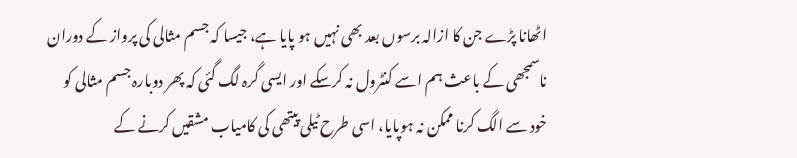اٹھانا پڑے جن کا ازالہ برسوں بعد بھی نہیں ہو پایا ہے، جیسا کہ جسم مثالی کی پرواز کے دوران ناسمجھی کے باعث ہم اسے کنٹرول نہ کرسکے اور ایسی گرہ لگ گئی کہ پھر دوبارہ جسم مثالی کو خود سے الگ کرنا ممکن نہ ہوپایا، اسی طرح ٹیلی پیتھی کی کامیاب مشقیں کرنے کے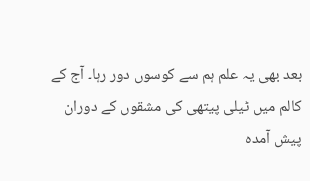بعد بھی یہ علم ہم سے کوسوں دور رہا۔ آج کے کالم میں ٹیلی پیتھی کی مشقوں کے دوران پیش آمدہ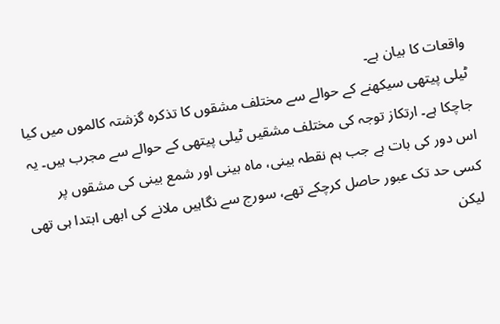واقعات کا بیان ہے۔
ٹیلی پیتھی سیکھنے کے حوالے سے مختلف مشقوں کا تذکرہ گزشتہ کالموں میں کیا جاچکا ہے۔ ارتکاز توجہ کی مختلف مشقیں ٹیلی پیتھی کے حوالے سے مجرب ہیں۔ یہ اس دور کی بات ہے جب ہم نقطہ بینی، ماہ بینی اور شمع بینی کی مشقوں پر کسی حد تک عبور حاصل کرچکے تھے، سورج سے نگاہیں ملانے کی ابھی ابتدا ہی تھی لیکن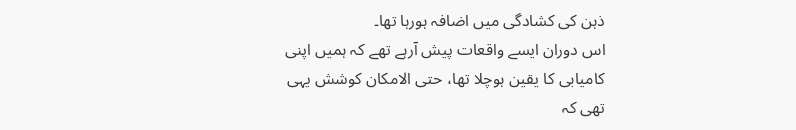ذہن کی کشادگی میں اضافہ ہورہا تھا۔
اس دوران ایسے واقعات پیش آرہے تھے کہ ہمیں اپنی کامیابی کا یقین ہوچلا تھا، حتی الامکان کوشش یہی تھی کہ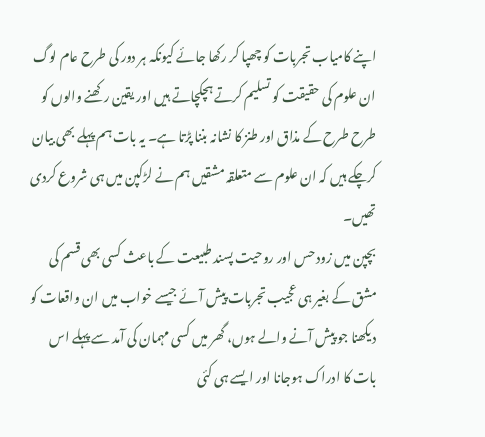اپنے کامیاب تجربات کو چھپا کر رکھا جائے کیونکہ ہر دور کی طرح عام لوگ ان علوم کی حقیقت کو تسلیم کرتے ہچکچاتے ہیں اور یقین رکھنے والوں کو طرح طرح کے مذاق اور طنز کا نشانہ بننا پڑتا ہے۔ یہ بات ہم پہلے بھی بیان کرچکے ہیں کہ ان علوم سے متعلقہ مشقیں ہم نے لڑکپن میں ہی شروع کردی تھیں۔
بچپن میں زود حس اور روحیت پسند طبیعت کے باعث کسی بھی قسم کی مشق کے بغیر ہی عجیب تجربات پیش آئے جیسے خواب میں ان واقعات کو دیکھنا جو پیش آنے والے ہوں، گھر میں کسی مہمان کی آمد سے پہلے اس بات کا ادراک ہوجانا اور ایسے ہی کئی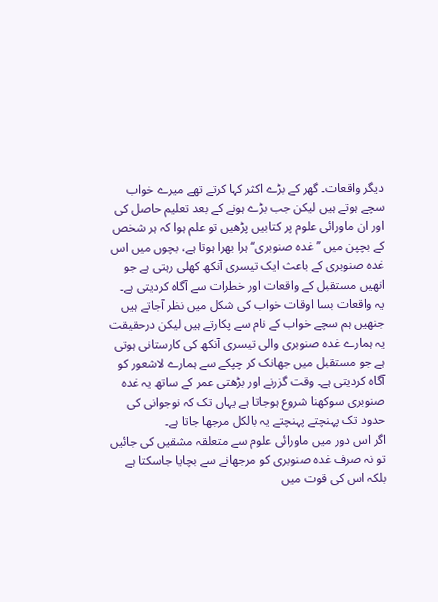دیگر واقعات۔ گھر کے بڑے اکثر کہا کرتے تھے میرے خواب سچے ہوتے ہیں لیکن جب بڑے ہونے کے بعد تعلیم حاصل کی اور ان ماورائی علوم پر کتابیں پڑھیں تو علم ہوا کہ ہر شخص کے بچپن میں ’’غدہ صنوبری‘‘ ہرا بھرا ہوتا ہے، بچوں میں اس غدہ صنوبری کے باعث ایک تیسری آنکھ کھلی رہتی ہے جو انھیں مستقبل کے واقعات اور خطرات سے آگاہ کردیتی ہے۔
یہ واقعات بسا اوقات خواب کی شکل میں نظر آجاتے ہیں جنھیں ہم سچے خواب کے نام سے پکارتے ہیں لیکن درحقیقت یہ ہمارے غدہ صنوبری والی تیسری آنکھ کی کارستانی ہوتی ہے جو مستقبل میں جھانک کر چپکے سے ہمارے لاشعور کو آگاہ کردیتی ہے۔ وقت گزرنے اور بڑھتی عمر کے ساتھ یہ غدہ صنوبری سوکھنا شروع ہوجاتا ہے یہاں تک کہ نوجوانی کی حدود تک پہنچتے پہنچتے یہ بالکل مرجھا جاتا ہے۔
اگر اس دور میں ماورائی علوم سے متعلقہ مشقیں کی جائیں تو نہ صرف غدہ صنوبری کو مرجھانے سے بچایا جاسکتا ہے بلکہ اس کی قوت میں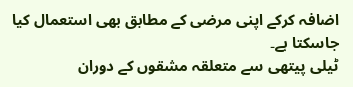اضافہ کرکے اپنی مرضی کے مطابق بھی استعمال کیا جاسکتا ہے۔
ٹیلی پیتھی سے متعلقہ مشقوں کے دوران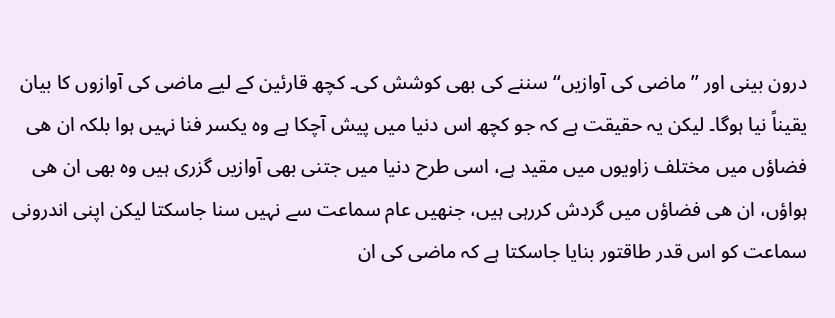درون بینی اور ’’ماضی کی آوازیں‘‘ سننے کی بھی کوشش کی۔ کچھ قارئین کے لیے ماضی کی آوازوں کا بیان یقیناً نیا ہوگا۔ لیکن یہ حقیقت ہے کہ جو کچھ اس دنیا میں پیش آچکا ہے وہ یکسر فنا نہیں ہوا بلکہ ان ھی فضاؤں میں مختلف زاویوں میں مقید ہے، اسی طرح دنیا میں جتنی بھی آوازیں گزری ہیں وہ بھی ان ھی ہواؤں، ان ھی فضاؤں میں گردش کررہی ہیں، جنھیں عام سماعت سے نہیں سنا جاسکتا لیکن اپنی اندرونی سماعت کو اس قدر طاقتور بنایا جاسکتا ہے کہ ماضی کی ان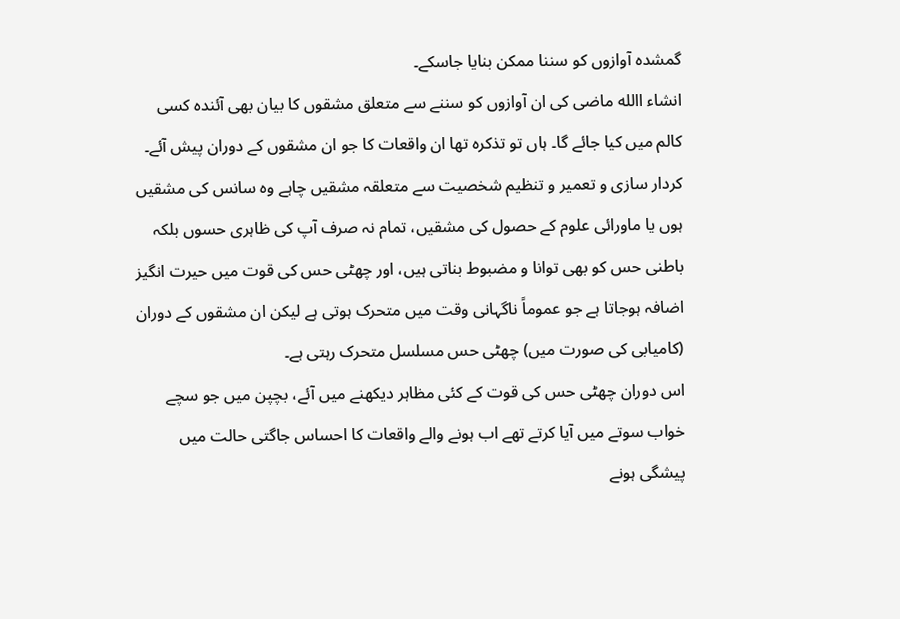گمشدہ آوازوں کو سننا ممکن بنایا جاسکے۔
انشاء االله ماضی کی ان آوازوں کو سننے سے متعلق مشقوں کا بیان بھی آئندہ کسی کالم میں کیا جائے گا۔ ہاں تو تذکرہ تھا ان واقعات کا جو ان مشقوں کے دوران پیش آئے۔ کردار سازی و تعمیر و تنظیم شخصیت سے متعلقہ مشقیں چاہے وہ سانس کی مشقیں ہوں یا ماورائی علوم کے حصول کی مشقیں، تمام نہ صرف آپ کی ظاہری حسوں بلکہ باطنی حس کو بھی توانا و مضبوط بناتی ہیں، اور چھٹی حس کی قوت میں حیرت انگیز اضافہ ہوجاتا ہے جو عموماً ناگہانی وقت میں متحرک ہوتی ہے لیکن ان مشقوں کے دوران (کامیابی کی صورت میں) چھٹی حس مسلسل متحرک رہتی ہے۔
اس دوران چھٹی حس کی قوت کے کئی مظاہر دیکھنے میں آئے، بچپن میں جو سچے خواب سوتے میں آیا کرتے تھے اب ہونے والے واقعات کا احساس جاگتی حالت میں پیشگی ہونے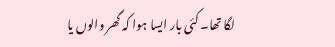لگا تھا۔ کئی بار ایسا ہوا کہ گھر والوں یا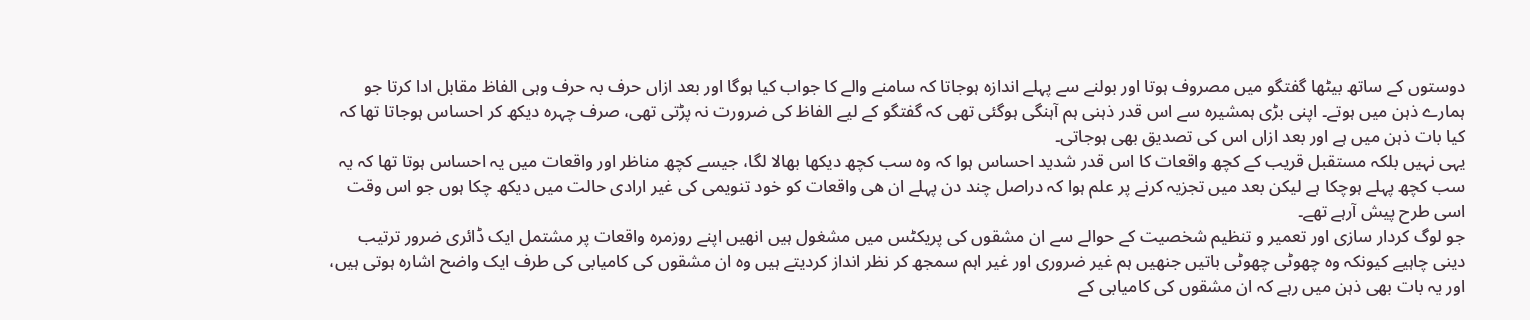دوستوں کے ساتھ بیٹھا گفتگو میں مصروف ہوتا اور بولنے سے پہلے اندازہ ہوجاتا کہ سامنے والے کا جواب کیا ہوگا اور بعد ازاں حرف بہ حرف وہی الفاظ مقابل ادا کرتا جو ہمارے ذہن میں ہوتے۔ اپنی بڑی ہمشیرہ سے اس قدر ذہنی ہم آہنگی ہوگئی تھی کہ گفتگو کے لیے الفاظ کی ضرورت نہ پڑتی تھی، صرف چہرہ دیکھ کر احساس ہوجاتا تھا کہ کیا بات ذہن میں ہے اور بعد ازاں اس کی تصدیق بھی ہوجاتی۔
یہی نہیں بلکہ مستقبل قریب کے کچھ واقعات کا اس قدر شدید احساس ہوا کہ وہ سب کچھ دیکھا بھالا لگا، جیسے کچھ مناظر اور واقعات میں یہ احساس ہوتا تھا کہ یہ سب کچھ پہلے ہوچکا ہے لیکن بعد میں تجزیہ کرنے پر علم ہوا کہ دراصل چند دن پہلے ان ھی واقعات کو خود تنویمی کی غیر ارادی حالت میں دیکھ چکا ہوں جو اس وقت اسی طرح پیش آرہے تھے۔
جو لوگ کردار سازی اور تعمیر و تنظیم شخصیت کے حوالے سے ان مشقوں کی پریکٹس میں مشغول ہیں انھیں اپنے روزمرہ واقعات پر مشتمل ایک ڈائری ضرور ترتیب دینی چاہیے کیونکہ وہ چھوٹی چھوٹی باتیں جنھیں ہم غیر ضروری اور غیر اہم سمجھ کر نظر انداز کردیتے ہیں وہ ان مشقوں کی کامیابی کی طرف ایک واضح اشارہ ہوتی ہیں، اور یہ بات بھی ذہن میں رہے کہ ان مشقوں کی کامیابی کے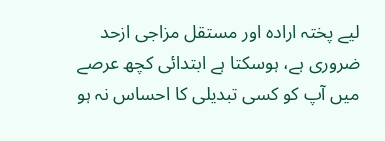لیے پختہ ارادہ اور مستقل مزاجی ازحد ضروری ہے، ہوسکتا ہے ابتدائی کچھ عرصے میں آپ کو کسی تبدیلی کا احساس نہ ہو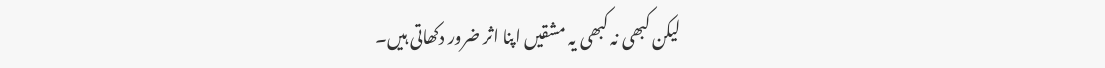لیکن کبھی نہ کبھی یہ مشقیں اپنا اثر ضرور دکھاتی ہیں۔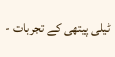ٹیلی پیتھی کے تجربات -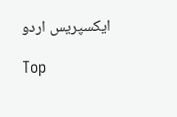ایکسپریس اردو

Top